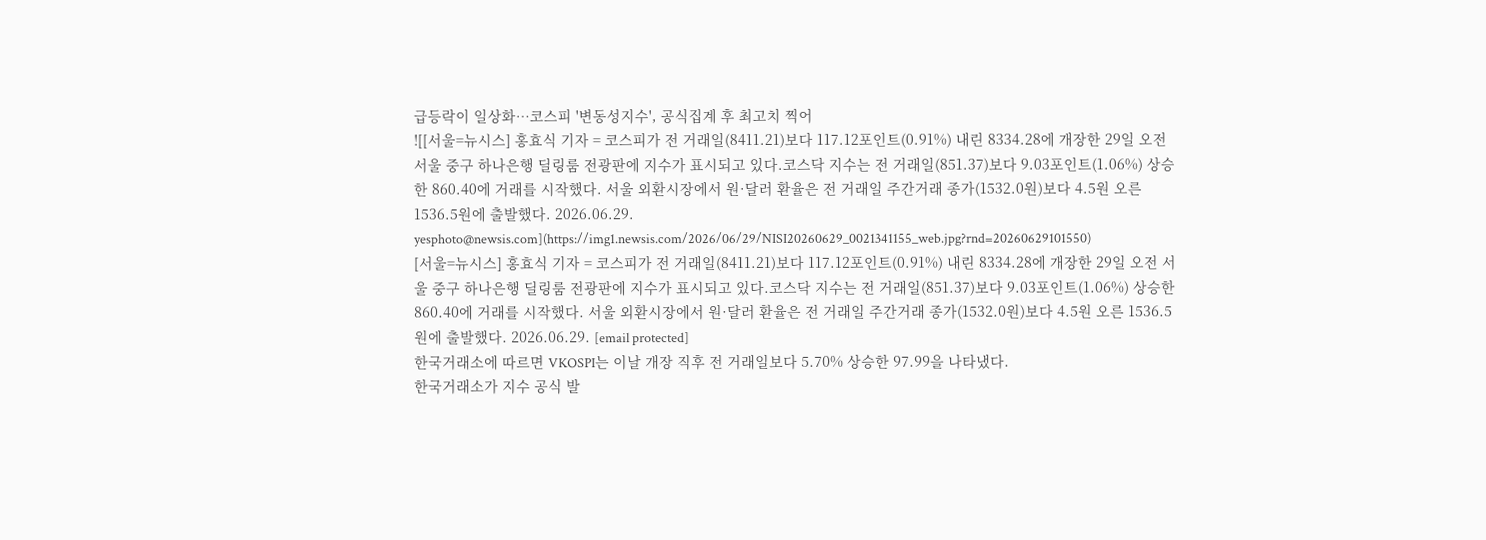급등락이 일상화…코스피 '변동성지수', 공식집계 후 최고치 찍어
![[서울=뉴시스] 홍효식 기자 = 코스피가 전 거래일(8411.21)보다 117.12포인트(0.91%) 내린 8334.28에 개장한 29일 오전 서울 중구 하나은행 딜링룸 전광판에 지수가 표시되고 있다.코스닥 지수는 전 거래일(851.37)보다 9.03포인트(1.06%) 상승한 860.40에 거래를 시작했다. 서울 외환시장에서 원·달러 환율은 전 거래일 주간거래 종가(1532.0원)보다 4.5원 오른 1536.5원에 출발했다. 2026.06.29. yesphoto@newsis.com](https://img1.newsis.com/2026/06/29/NISI20260629_0021341155_web.jpg?rnd=20260629101550)
[서울=뉴시스] 홍효식 기자 = 코스피가 전 거래일(8411.21)보다 117.12포인트(0.91%) 내린 8334.28에 개장한 29일 오전 서울 중구 하나은행 딜링룸 전광판에 지수가 표시되고 있다.코스닥 지수는 전 거래일(851.37)보다 9.03포인트(1.06%) 상승한 860.40에 거래를 시작했다. 서울 외환시장에서 원·달러 환율은 전 거래일 주간거래 종가(1532.0원)보다 4.5원 오른 1536.5원에 출발했다. 2026.06.29. [email protected]
한국거래소에 따르면 VKOSPI는 이날 개장 직후 전 거래일보다 5.70% 상승한 97.99을 나타냈다.
한국거래소가 지수 공식 발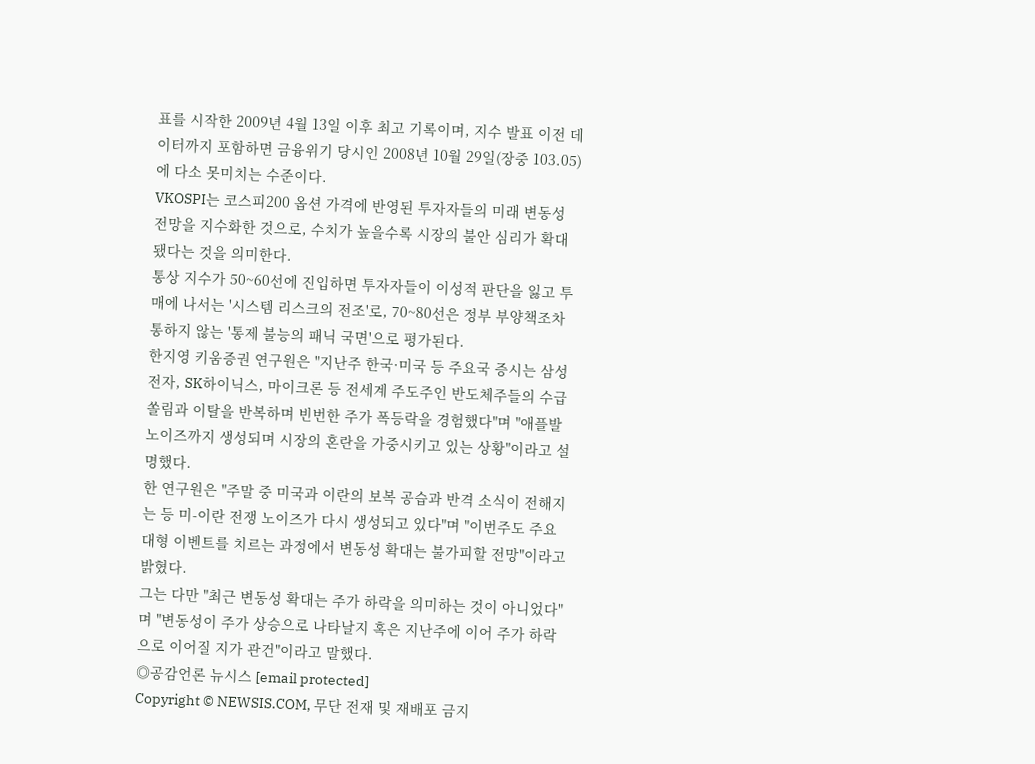표를 시작한 2009년 4월 13일 이후 최고 기록이며, 지수 발표 이전 데이터까지 포함하면 금융위기 당시인 2008년 10월 29일(장중 103.05)에 다소 못미치는 수준이다.
VKOSPI는 코스피200 옵션 가격에 반영된 투자자들의 미래 변동성 전망을 지수화한 것으로, 수치가 높을수록 시장의 불안 심리가 확대됐다는 것을 의미한다.
통상 지수가 50~60선에 진입하면 투자자들이 이성적 판단을 잃고 투매에 나서는 '시스템 리스크의 전조'로, 70~80선은 정부 부양책조차 통하지 않는 '통제 불능의 패닉 국면'으로 평가된다.
한지영 키움증권 연구원은 "지난주 한국·미국 등 주요국 증시는 삼성전자, SK하이닉스, 마이크론 등 전세계 주도주인 반도체주들의 수급 쏠림과 이탈을 반복하며 빈번한 주가 폭등락을 경험했다"며 "애플발 노이즈까지 생성되며 시장의 혼란을 가중시키고 있는 상황"이라고 설명했다.
한 연구원은 "주말 중 미국과 이란의 보복 공습과 반격 소식이 전해지는 등 미-이란 전쟁 노이즈가 다시 생성되고 있다"며 "이번주도 주요 대형 이벤트를 치르는 과정에서 변동성 확대는 불가피할 전망"이라고 밝혔다.
그는 다만 "최근 변동성 확대는 주가 하락을 의미하는 것이 아니었다"며 "변동성이 주가 상승으로 나타날지 혹은 지난주에 이어 주가 하락으로 이어질 지가 관건"이라고 말했다.
◎공감언론 뉴시스 [email protected]
Copyright © NEWSIS.COM, 무단 전재 및 재배포 금지